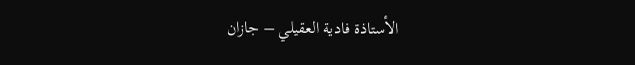الأستاذة فادية العقيلي – جازان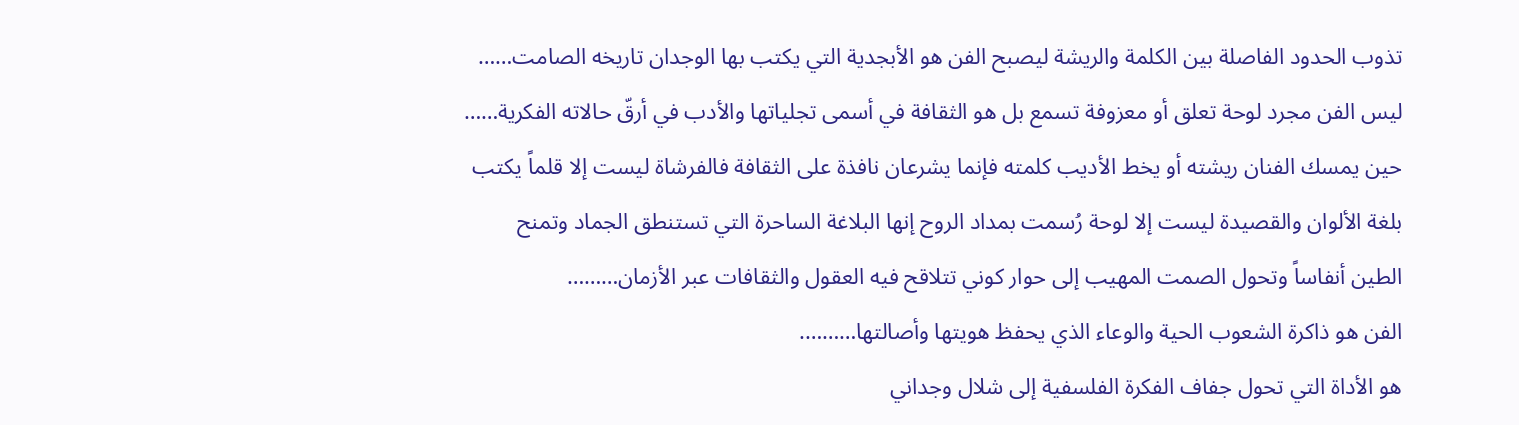تذوب الحدود الفاصلة بين الكلمة والريشة ليصبح الفن هو الأبجدية التي يكتب بها الوجدان تاريخه الصامت……
ليس الفن مجرد لوحة تعلق أو معزوفة تسمع بل هو الثقافة في أسمى تجلياتها والأدب في أرقّ حالاته الفكرية……
حين يمسك الفنان ريشته أو يخط الأديب كلمته فإنما يشرعان نافذة على الثقافة فالفرشاة ليست إلا قلماً يكتب بلغة الألوان والقصيدة ليست إلا لوحة رُسمت بمداد الروح إنها البلاغة الساحرة التي تستنطق الجماد وتمنح الطين أنفاساً وتحول الصمت المهيب إلى حوار كوني تتلاقح فيه العقول والثقافات عبر الأزمان………
الفن هو ذاكرة الشعوب الحية والوعاء الذي يحفظ هويتها وأصالتها……….
هو الأداة التي تحول جفاف الفكرة الفلسفية إلى شلال وجداني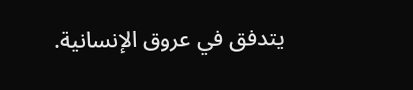يتدفق في عروق الإنسانية.